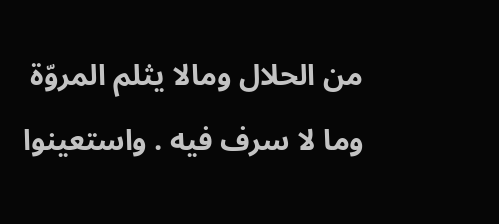من الحلال ومالا يثلم المروّة وما لا سرف فيه . واستعينوا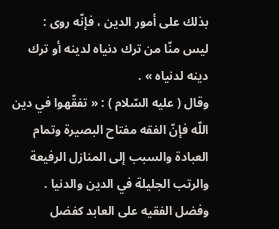بذلك على أمور الدين ، فإنّه روى :
ليس منّا من ترك دنياه لدينه أو ترك دينه لدنياه » .
وقال ( عليه السّلام ) : « تفقّهوا في دين اللّه فإنّ الفقه مفتاح البصيرة وتمام العبادة والسبب إلى المنازل الرفيعة والرتب الجليلة في الدين والدنيا . وفضل الفقيه على العابد كفضل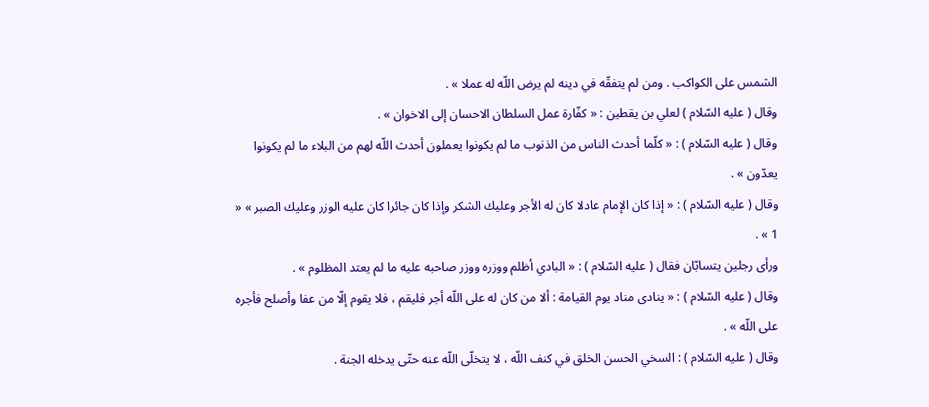الشمس على الكواكب . ومن لم يتفقّه في دينه لم يرض اللّه له عملا » .
وقال ( عليه السّلام ) لعلي بن يقطين : « كفّارة عمل السلطان الاحسان إلى الاخوان » .
وقال ( عليه السّلام ) : « كلّما أحدث الناس من الذنوب ما لم يكونوا يعملون أحدث اللّه لهم من البلاء ما لم يكونوا يعدّون » .
وقال ( عليه السّلام ) : « إذا كان الإمام عادلا كان له الأجر وعليك الشكر وإذا كان جائرا كان عليه الوزر وعليك الصبر » « 1 » .
ورأى رجلين يتسابّان فقال ( عليه السّلام ) : « البادي أظلم ووزره ووزر صاحبه عليه ما لم يعتد المظلوم » .
وقال ( عليه السّلام ) : « ينادى مناد يوم القيامة : ألا من كان له على اللّه أجر فليقم ، فلا يقوم إلّا من عفا وأصلح فأجره على اللّه » .
وقال ( عليه السّلام ) : السخي الحسن الخلق في كنف اللّه ، لا يتخلّى اللّه عنه حتّى يدخله الجنة .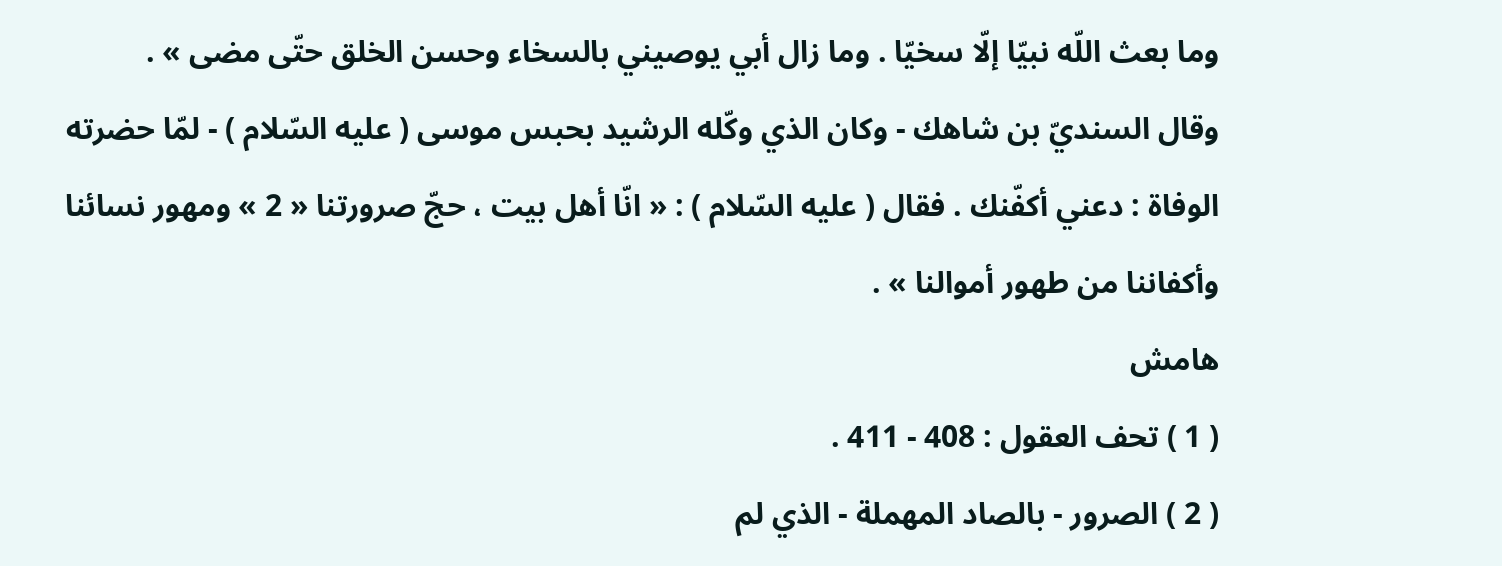وما بعث اللّه نبيّا إلّا سخيّا . وما زال أبي يوصيني بالسخاء وحسن الخلق حتّى مضى » .
وقال السنديّ بن شاهك - وكان الذي وكّله الرشيد بحبس موسى ( عليه السّلام ) - لمّا حضرته الوفاة : دعني أكفّنك . فقال ( عليه السّلام ) : « انّا أهل بيت ، حجّ صرورتنا « 2 » ومهور نسائنا وأكفاننا من طهور أموالنا » .
هامش
( 1 ) تحف العقول : 408 - 411 .
( 2 ) الصرور - بالصاد المهملة - الذي لم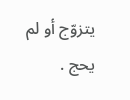يتزوّج أو لم يحج .